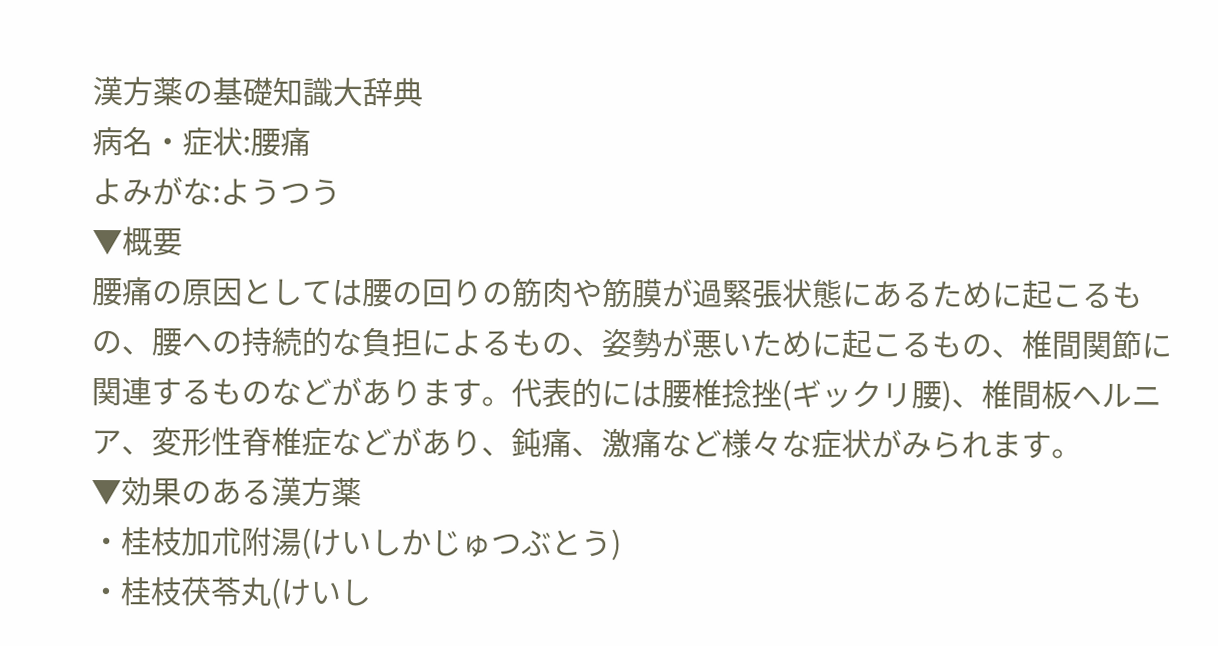漢方薬の基礎知識大辞典
病名・症状:腰痛
よみがな:ようつう
▼概要
腰痛の原因としては腰の回りの筋肉や筋膜が過緊張状態にあるために起こるもの、腰への持続的な負担によるもの、姿勢が悪いために起こるもの、椎間関節に関連するものなどがあります。代表的には腰椎捻挫(ギックリ腰)、椎間板ヘルニア、変形性脊椎症などがあり、鈍痛、激痛など様々な症状がみられます。
▼効果のある漢方薬
・桂枝加朮附湯(けいしかじゅつぶとう)
・桂枝茯苓丸(けいし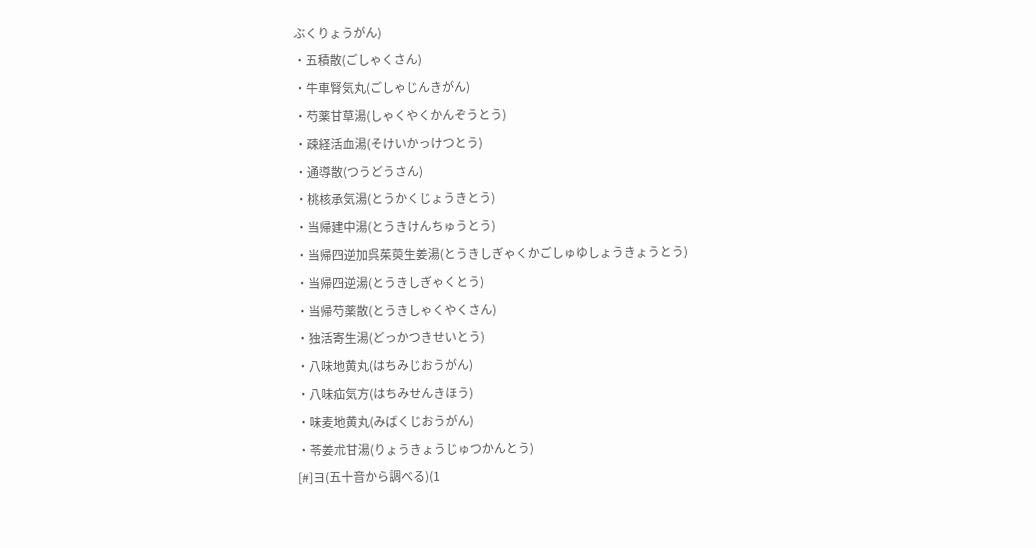ぶくりょうがん)
・五積散(ごしゃくさん)
・牛車腎気丸(ごしゃじんきがん)
・芍薬甘草湯(しゃくやくかんぞうとう)
・疎経活血湯(そけいかっけつとう)
・通導散(つうどうさん)
・桃核承気湯(とうかくじょうきとう)
・当帰建中湯(とうきけんちゅうとう)
・当帰四逆加呉茱萸生姜湯(とうきしぎゃくかごしゅゆしょうきょうとう)
・当帰四逆湯(とうきしぎゃくとう)
・当帰芍薬散(とうきしゃくやくさん)
・独活寄生湯(どっかつきせいとう)
・八味地黄丸(はちみじおうがん)
・八味疝気方(はちみせんきほう)
・味麦地黄丸(みばくじおうがん)
・苓姜朮甘湯(りょうきょうじゅつかんとう)
[#]ヨ(五十音から調べる)(1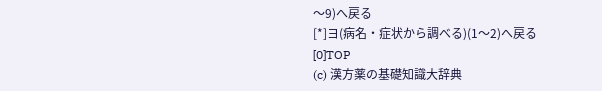〜9)へ戻る
[*]ヨ(病名・症状から調べる)(1〜2)へ戻る
[0]TOP
(c) 漢方薬の基礎知識大辞典